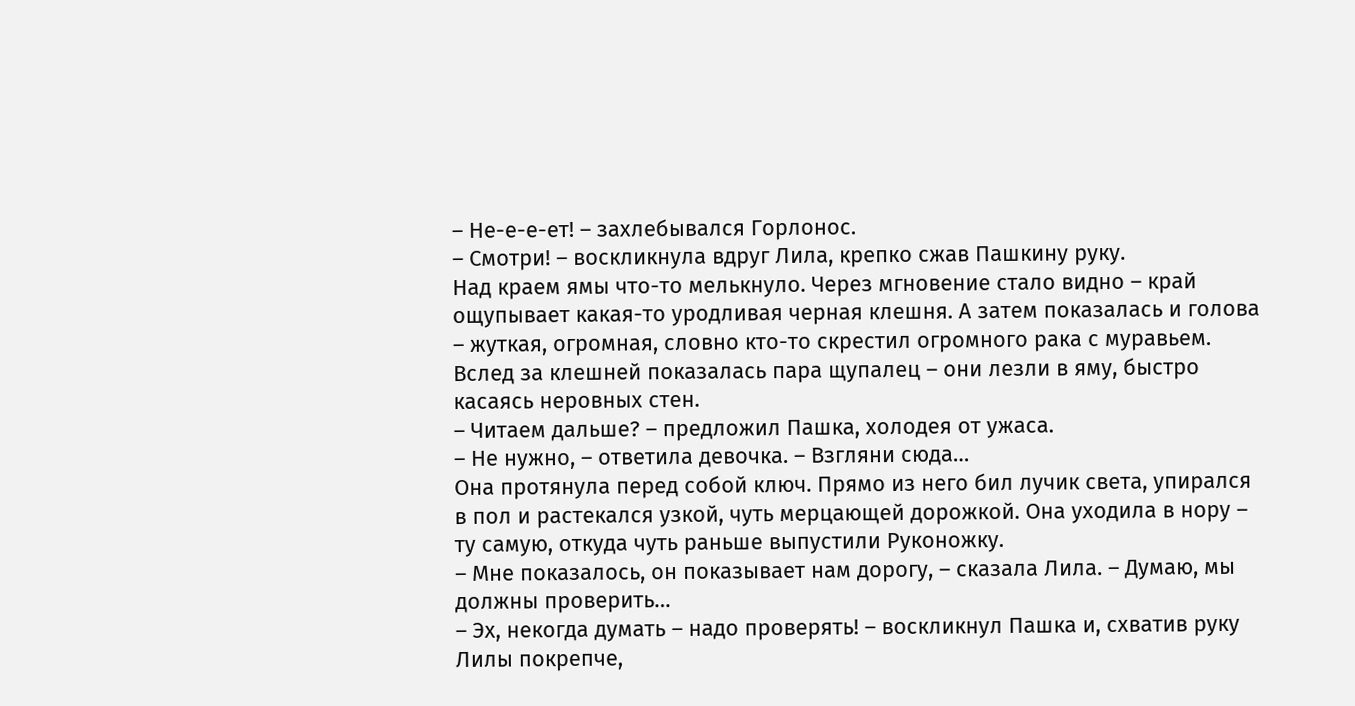– Не-е-е-ет! – захлебывался Горлонос.
– Смотри! – воскликнула вдруг Лила, крепко сжав Пашкину руку.
Над краем ямы что-то мелькнуло. Через мгновение стало видно – край ощупывает какая-то уродливая черная клешня. А затем показалась и голова – жуткая, огромная, словно кто-то скрестил огромного рака с муравьем.
Вслед за клешней показалась пара щупалец – они лезли в яму, быстро касаясь неровных стен.
– Читаем дальше? – предложил Пашка, холодея от ужаса.
– Не нужно, – ответила девочка. – Взгляни сюда…
Она протянула перед собой ключ. Прямо из него бил лучик света, упирался в пол и растекался узкой, чуть мерцающей дорожкой. Она уходила в нору – ту самую, откуда чуть раньше выпустили Руконожку.
– Мне показалось, он показывает нам дорогу, – сказала Лила. – Думаю, мы должны проверить…
– Эх, некогда думать – надо проверять! – воскликнул Пашка и, схватив руку Лилы покрепче,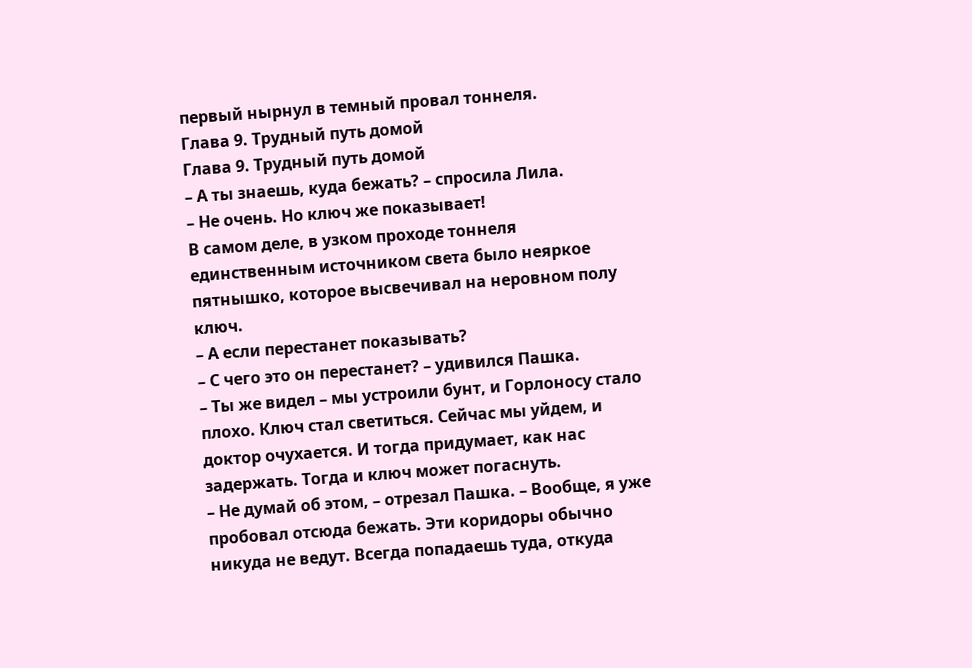первый нырнул в темный провал тоннеля.
Глава 9. Трудный путь домой
Глава 9. Трудный путь домой
– А ты знаешь, куда бежать? – спросила Лила.
– Не очень. Но ключ же показывает!
В самом деле, в узком проходе тоннеля единственным источником света было неяркое пятнышко, которое высвечивал на неровном полу ключ.
– А если перестанет показывать?
– С чего это он перестанет? – удивился Пашка.
– Ты же видел – мы устроили бунт, и Горлоносу стало плохо. Ключ стал светиться. Сейчас мы уйдем, и доктор очухается. И тогда придумает, как нас задержать. Тогда и ключ может погаснуть.
– Не думай об этом, – отрезал Пашка. – Вообще, я уже пробовал отсюда бежать. Эти коридоры обычно никуда не ведут. Всегда попадаешь туда, откуда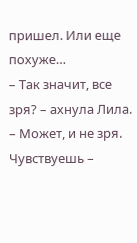пришел. Или еще похуже…
– Так значит, все зря? – ахнула Лила.
– Может, и не зря. Чувствуешь –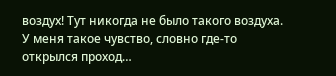воздух! Тут никогда не было такого воздуха. У меня такое чувство, словно где-то открылся проход…